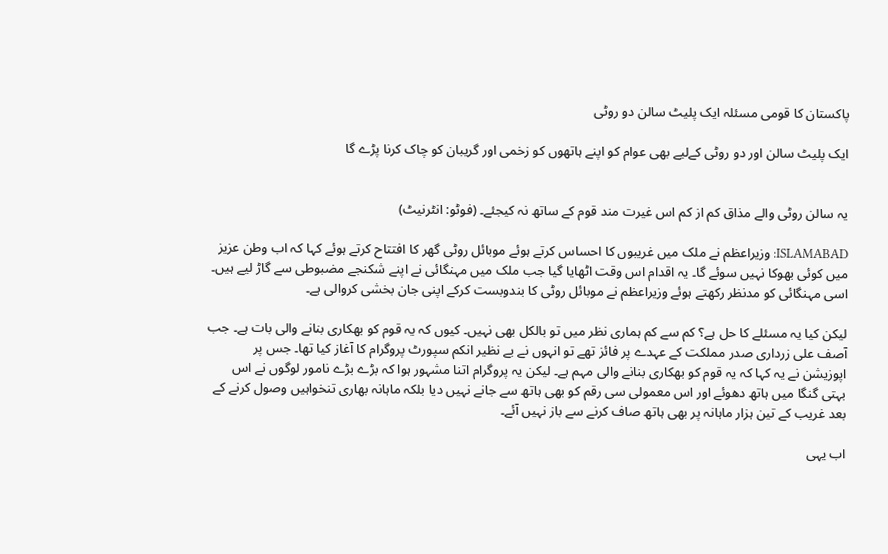پاکستان کا قومی مسئلہ ایک پلیٹ سالن دو روٹی

ایک پلیٹ سالن اور دو روٹی کےلیے بھی عوام کو اپنے ہاتھوں کو زخمی اور گریبان کو چاک کرنا پڑے گا


یہ سالن روٹی والے مذاق کم از کم اس غیرت مند قوم کے ساتھ نہ کیجئے۔ (فوٹو: انٹرنیٹ)

ISLAMABAD: وزیراعظم نے ملک میں غریبوں کا احساس کرتے ہوئے موبائل روٹی گھر کا افتتاح کرتے ہوئے کہا کہ اب وطن عزیز میں کوئی بھوکا نہیں سوئے گا۔ یہ اقدام اس وقت اٹھایا گیا جب ملک میں مہنگائی نے اپنے شکنجے مضبوطی سے گاڑ لیے ہیں۔ اسی مہنگائی کو مدنظر رکھتے ہوئے وزیراعظم نے موبائل روٹی کا بندوبست کرکے اپنی جان بخشی کروالی ہے۔

لیکن کیا یہ مسئلے کا حل ہے؟ کم سے کم ہماری نظر میں تو بالکل بھی نہیں۔ کیوں کہ یہ قوم کو بھکاری بنانے والی بات ہے۔ جب آصف علی زرداری صدر مملکت کے عہدے پر فائز تھے تو انہوں نے بے نظیر انکم سپورٹ پروگرام کا آغاز کیا تھا۔ جس پر اپوزیشن نے یہ کہا کہ یہ قوم کو بھکاری بنانے والی مہم ہے۔ لیکن یہ پروگرام اتنا مشہور ہوا کہ بڑے بڑے نامور لوگوں نے اس بہتی گنگا میں ہاتھ دھوئے اور اس معمولی سی رقم کو بھی ہاتھ سے جانے نہیں دیا بلکہ ماہانہ بھاری تنخواہیں وصول کرنے کے بعد غریب کے تین ہزار ماہانہ پر بھی ہاتھ صاف کرنے سے باز نہیں آئے۔

اب یہی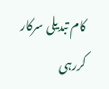کام تبدیلی سرکار کررہی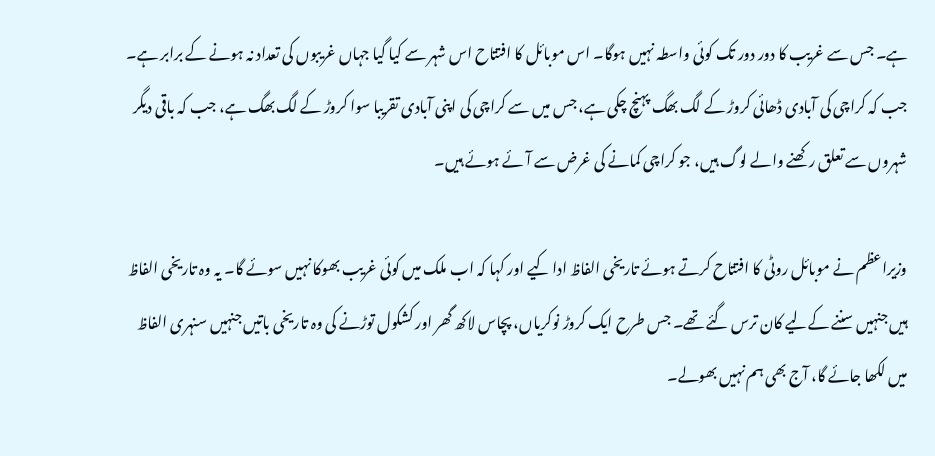ہے۔ جس سے غریب کا دور دور تک کوئی واسطہ نہیں ہوگا۔ اس موبائل کا افتتاح اس شہر سے کیا گیا جہاں غریبوں کی تعداد نہ ہونے کے برابر ہے۔ جب کہ کراچی کی آبادی ڈھائی کروڑ کے لگ بھگ پہنچ چکی ہے، جس میں سے کراچی کی اپنی آبادی تقریبا سوا کروڑ کے لگ بھگ ہے، جب کہ باقی دیگر شہروں سے تعلق رکھنے والے لوگ ہیں، جو کراچی کمانے کی غرض سے آئے ہوئے ہیں۔

وزیراعظم نے موبائل روٹی کا افتتاح کرتے ہوئے تاریخی الفاظ ادا کیے اور کہا کہ اب ملک میں کوئی غریب بھوکا نہیں سوئے گا۔ یہ وہ تاریخی الفاظ ہیں جنہیں سننے کےلیے کان ترس گئے تھے۔ جس طرح ایک کروڑ نوکریاں، پچاس لاکھ گھر اور کشکول توڑنے کی وہ تاریخی باتیں جنہیں سنہری الفاظ میں لکھا جائے گا، آج بھی ہم نہیں بھولے۔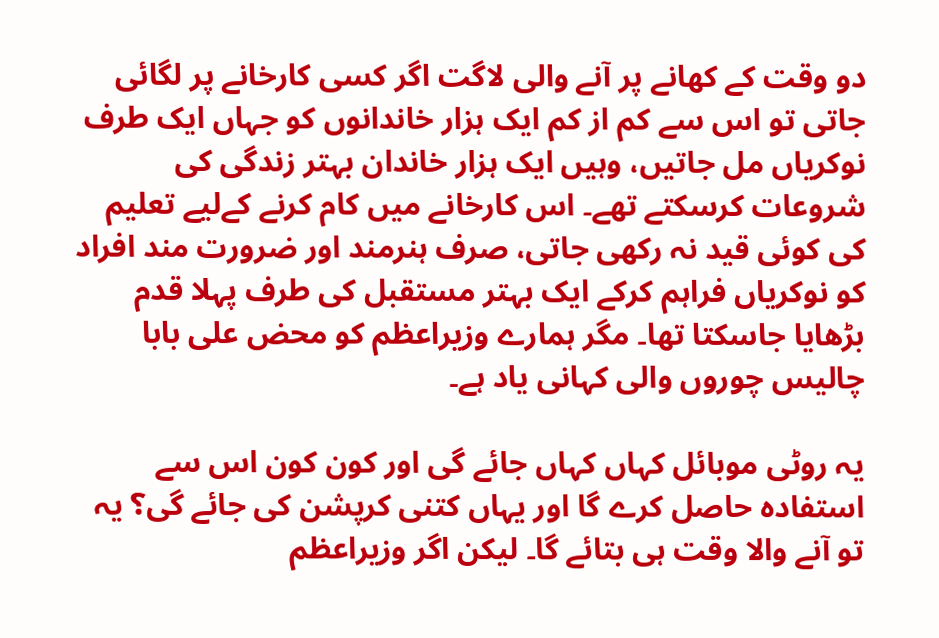دو وقت کے کھانے پر آنے والی لاگت اگر کسی کارخانے پر لگائی جاتی تو اس سے کم از کم ایک ہزار خاندانوں کو جہاں ایک طرف نوکریاں مل جاتیں، وہیں ایک ہزار خاندان بہتر زندگی کی شروعات کرسکتے تھے۔ اس کارخانے میں کام کرنے کےلیے تعلیم کی کوئی قید نہ رکھی جاتی، صرف ہنرمند اور ضرورت مند افراد کو نوکریاں فراہم کرکے ایک بہتر مستقبل کی طرف پہلا قدم بڑھایا جاسکتا تھا۔ مگر ہمارے وزیراعظم کو محض علی بابا چالیس چوروں والی کہانی یاد ہے۔

یہ روٹی موبائل کہاں کہاں جائے گی اور کون کون اس سے استفادہ حاصل کرے گا اور یہاں کتنی کرپشن کی جائے گی؟ یہ تو آنے والا وقت ہی بتائے گا۔ لیکن اگر وزیراعظم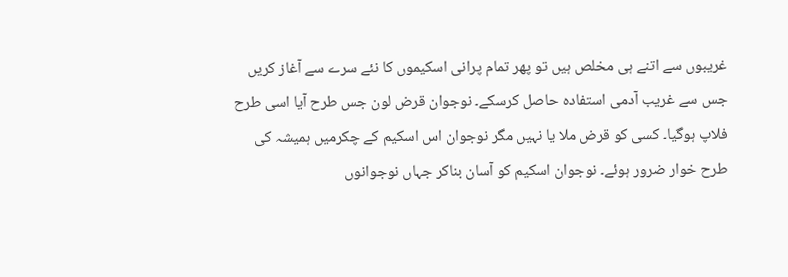غریبوں سے اتنے ہی مخلص ہیں تو پھر تمام پرانی اسکیموں کا نئے سرے سے آغاز کریں جس سے غریب آدمی استفادہ حاصل کرسکے۔ نوجوان قرض لون جس طرح آیا اسی طرح فلاپ ہوگیا۔ کسی کو قرض ملا یا نہیں مگر نوجوان اس اسکیم کے چکرمیں ہمیشہ کی طرح خوار ضرور ہوئے۔ نوجوان اسکیم کو آسان بناکر جہاں نوجوانوں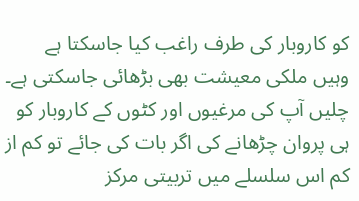کو کاروبار کی طرف راغب کیا جاسکتا ہے وہیں ملکی معیشت بھی بڑھائی جاسکتی ہے۔ چلیں آپ کی مرغیوں اور کٹوں کے کاروبار کو ہی پروان چڑھانے کی اگر بات کی جائے تو کم از کم اس سلسلے میں تربیتی مرکز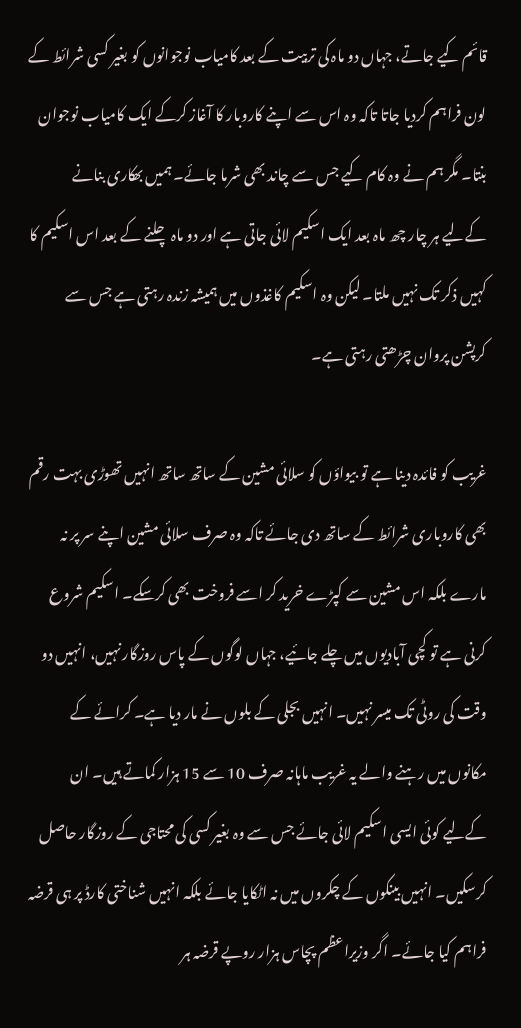قائم کیے جاتے، جہاں دو ماہ کی تربیت کے بعد کامیاب نوجوانوں کو بغیر کسی شرائط کے لون فراہم کردیا جاتا تاکہ وہ اس سے اپنے کاروبار کا آغاز کرکے ایک کامیاب نوجوان بنتا۔ مگر ہم نے وہ کام کیے جس سے چاند بھی شرما جائے۔ ہمیں بھکاری بنانے کےلیے ہر چار چھ ماہ بعد ایک اسکیم لائی جاتی ہے اور دو ماہ چلنے کے بعد اس اسکیم کا کہیں ذکر تک نہیں ملتا۔ لیکن وہ اسکیم کاغذوں میں ہمیشہ زندہ رہتی ہے جس سے کرپشن پروان چڑھتی رہتی ہے۔

غریب کو فائدہ دینا ہے تو بیواؤں کو سلائی مشین کے ساتھ ساتھ انہیں تھوڑی بہت رقم بھی کاروباری شرائط کے ساتھ دی جائے تاکہ وہ صرف سلائی مشین اپنے سر پر نہ مارے بلکہ اس مشین سے کپڑے خرید کر اسے فروخت بھی کرسکے۔ اسکیم شروع کرنی ہے تو کچی آبادیوں میں چلے جائیے، جہاں لوگوں کے پاس روزگار نہیں، انہیں دو وقت کی روٹی تک میسر نہیں۔ انہیں بجلی کے بلوں نے مار دیا ہے۔ کرائے کے مکانوں میں رہنے والے یہ غریب ماہانہ صرف 10 سے 15 ہزار کماتے ہیں۔ ان کےلیے کوئی ایسی اسکیم لائی جائے جس سے وہ بغیر کسی کی محتاجی کے روزگار حاصل کرسکیں۔ انہیں بینکوں کے چکروں میں نہ اٹکایا جائے بلکہ انہیں شناختی کارڈ پر ہی قرضہ فراہم کیا جائے۔ اگر وزیراعظم پچاس ہزار روپے قرضہ ہر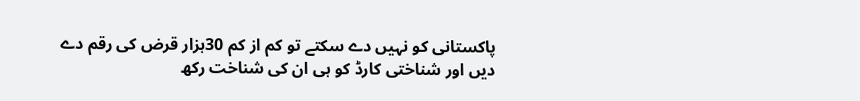پاکستانی کو نہیں دے سکتے تو کم از کم 30ہزار قرض کی رقم دے دیں اور شناختی کارڈ کو ہی ان کی شناخت رکھ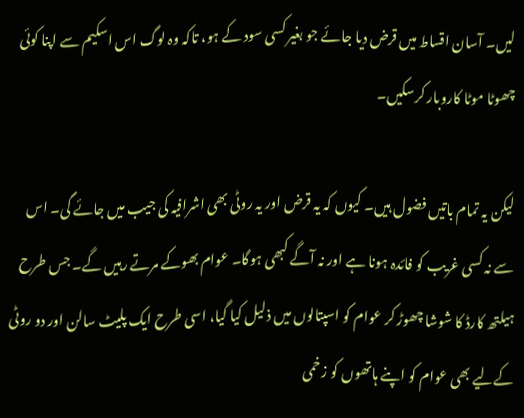لیں۔ آسان اقساط میں قرض دیا جائے جو بغیر کسی سود کے ہو، تاکہ وہ لوگ اس اسکیم سے اپنا کوئی چھوٹا موٹا کاروبار کرسکیں۔

لیکن یہ تمام باتیں فضول ہیں۔ کیوں کہ یہ قرض اور یہ روٹی بھی اشرافیہ کی جیب میں جائے گی۔ اس سے نہ کسی غریب کو فائدہ ہونا ہے اور نہ آگے کبھی ہوگا۔ عوام بھوکے مرتے رہیں گے۔ جس طرح ہیلتھ کارڈ کا شوشا چھوڑ کر عوام کو اسپتالوں میں ذلیل کیا گیا، اسی طرح ایک پلیٹ سالن اور دو روٹی کےلیے بھی عوام کو اپنے ہاتھوں کو زخمی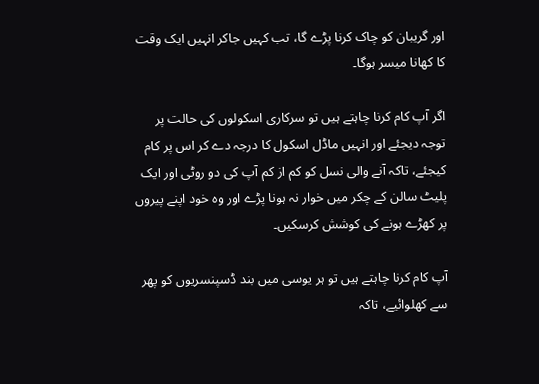اور گریبان کو چاک کرنا پڑے گا، تب کہیں جاکر انہیں ایک وقت کا کھانا میسر ہوگا۔

اگر آپ کام کرنا چاہتے ہیں تو سرکاری اسکولوں کی حالت پر توجہ دیجئے اور انہیں ماڈل اسکول کا درجہ دے کر اس پر کام کیجئے، تاکہ آنے والی نسل کو کم از کم آپ کی دو روٹی اور ایک پلیٹ سالن کے چکر میں خوار نہ ہونا پڑے اور وہ خود اپنے پیروں پر کھڑے ہونے کی کوشش کرسکیں۔

آپ کام کرنا چاہتے ہیں تو ہر یوسی میں بند ڈسپنسریوں کو پھر سے کھلوائیے، تاکہ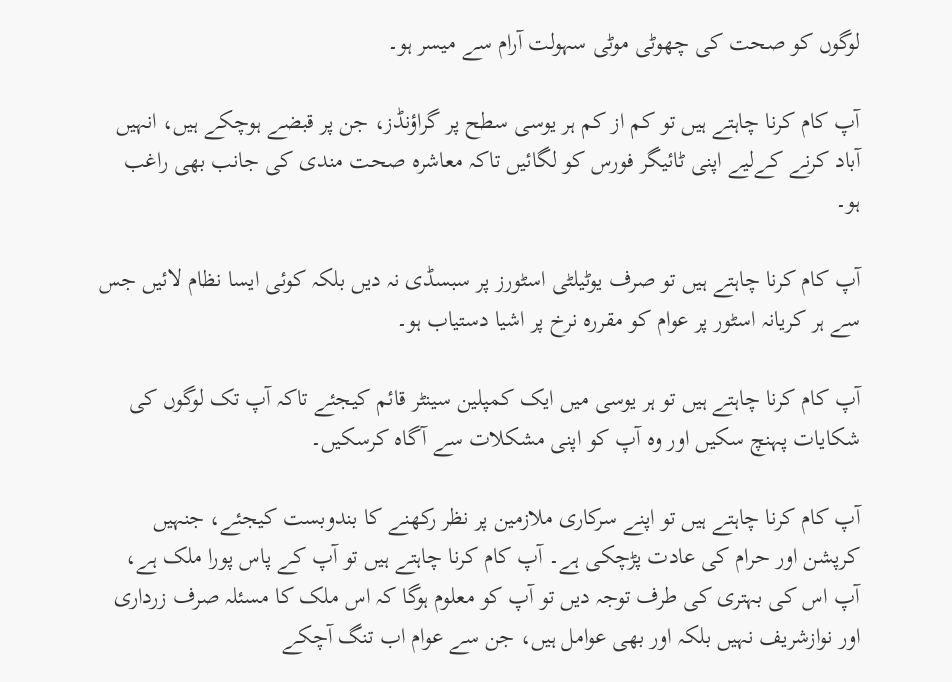لوگوں کو صحت کی چھوٹی موٹی سہولت آرام سے میسر ہو۔

آپ کام کرنا چاہتے ہیں تو کم از کم ہر یوسی سطح پر گراؤنڈز، جن پر قبضے ہوچکے ہیں، انہیں آباد کرنے کےلیے اپنی ٹائیگر فورس کو لگائیں تاکہ معاشرہ صحت مندی کی جانب بھی راغب ہو۔

آپ کام کرنا چاہتے ہیں تو صرف یوٹیلٹی اسٹورز پر سبسڈی نہ دیں بلکہ کوئی ایسا نظام لائیں جس سے ہر کریانہ اسٹور پر عوام کو مقررہ نرخ پر اشیا دستیاب ہو۔

آپ کام کرنا چاہتے ہیں تو ہر یوسی میں ایک کمپلین سینٹر قائم کیجئے تاکہ آپ تک لوگوں کی شکایات پہنچ سکیں اور وہ آپ کو اپنی مشکلات سے آگاہ کرسکیں۔

آپ کام کرنا چاہتے ہیں تو اپنے سرکاری ملازمین پر نظر رکھنے کا بندوبست کیجئے، جنہیں کرپشن اور حرام کی عادت پڑچکی ہے۔ آپ کام کرنا چاہتے ہیں تو آپ کے پاس پورا ملک ہے، آپ اس کی بہتری کی طرف توجہ دیں تو آپ کو معلوم ہوگا کہ اس ملک کا مسئلہ صرف زرداری اور نوازشریف نہیں بلکہ اور بھی عوامل ہیں، جن سے عوام اب تنگ آچکے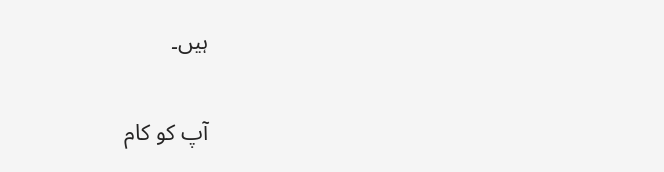ہیں۔

آپ کو کام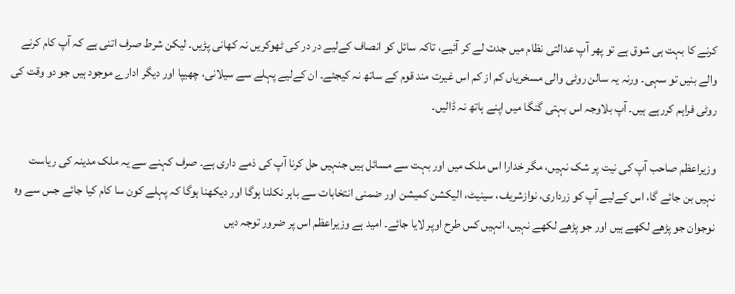کرنے کا بہت ہی شوق ہے تو پھر آپ عدالتی نظام میں جدت لے کر آئیے، تاکہ سائل کو انصاف کےلیے در در کی ٹھوکریں نہ کھانی پڑیں۔ لیکن شرط صرف اتنی ہے کہ آپ کام کرنے والے بنیں تو سہی۔ ورنہ یہ سالن روٹی والی مسخریاں کم از کم اس غیرت مند قوم کے ساتھ نہ کیجئے۔ ان کےلیے پہلے سے سیلانی، چھیپا اور دیگر ادارے موجود ہیں جو دو وقت کی روٹی فراہم کررہے ہیں۔ آپ بلاوجہ اس بہتی گنگا میں اپنے ہاتھ نہ ڈالیں۔

وزیراعظم صاحب آپ کی نیت پر شک نہیں، مگر خدارا اس ملک میں اور بہت سے مسائل ہیں جنہیں حل کرنا آپ کی ذمے داری ہے۔ صرف کہنے سے یہ ملک مدینہ کی ریاست نہیں بن جائے گا، اس کےلیے آپ کو زرداری، نوازشریف، سینیٹ، الیکشن کمیشن اور ضمنی انتخابات سے باہر نکلنا ہوگا اور دیکھنا ہوگا کہ پہلے کون سا کام کیا جائے جس سے وہ نوجوان جو پڑھے لکھے ہیں اور جو پڑھے لکھے نہیں، انہیں کس طرح اوپر لایا جائے۔ امید ہے وزیراعظم اس پر ضرور توجہ دیں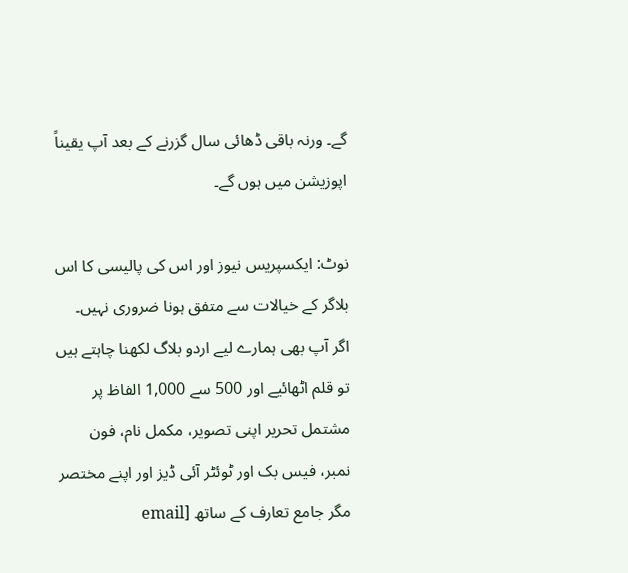گے۔ ورنہ باقی ڈھائی سال گزرنے کے بعد آپ یقیناً اپوزیشن میں ہوں گے۔

نوٹ: ایکسپریس نیوز اور اس کی پالیسی کا اس بلاگر کے خیالات سے متفق ہونا ضروری نہیں۔
اگر آپ بھی ہمارے لیے اردو بلاگ لکھنا چاہتے ہیں تو قلم اٹھائیے اور 500 سے 1,000 الفاظ پر مشتمل تحریر اپنی تصویر، مکمل نام، فون نمبر، فیس بک اور ٹوئٹر آئی ڈیز اور اپنے مختصر مگر جامع تعارف کے ساتھ [email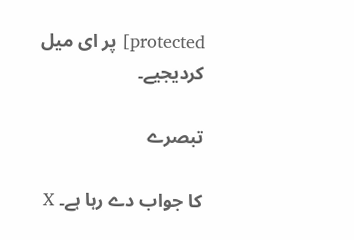protected] پر ای میل کردیجیے۔

تبصرے

کا جواب دے رہا ہے۔ X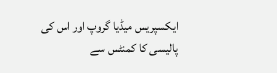ایکسپریس میڈیا گروپ اور اس کی پالیسی کا کمنٹس سے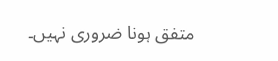متفق ہونا ضروری نہیں۔